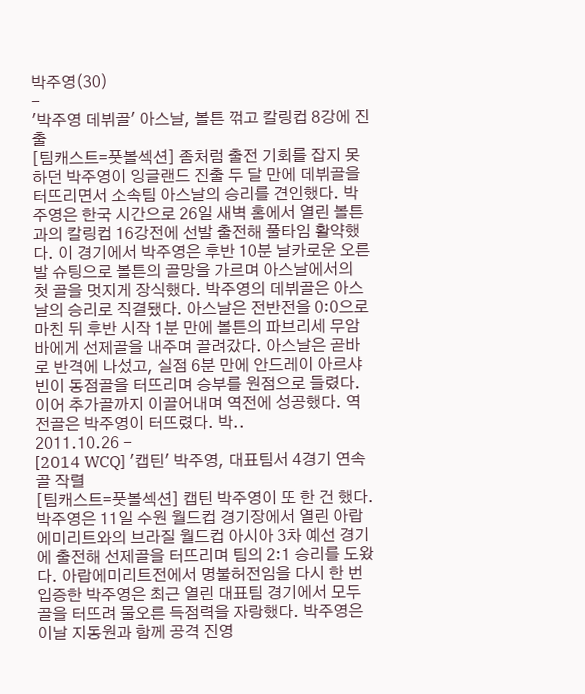박주영(30)
-
'박주영 데뷔골' 아스날, 볼튼 꺾고 칼링컵 8강에 진출
[팀캐스트=풋볼섹션] 좀처럼 출전 기회를 잡지 못하던 박주영이 잉글랜드 진출 두 달 만에 데뷔골을 터뜨리면서 소속팀 아스날의 승리를 견인했다. 박주영은 한국 시간으로 26일 새벽 홈에서 열린 볼튼과의 칼링컵 16강전에 선발 출전해 풀타임 활약했다. 이 경기에서 박주영은 후반 10분 날카로운 오른발 슈팅으로 볼튼의 골망을 가르며 아스날에서의 첫 골을 멋지게 장식했다. 박주영의 데뷔골은 아스날의 승리로 직결됐다. 아스날은 전반전을 0:0으로 마친 뒤 후반 시작 1분 만에 볼튼의 파브리세 무암바에게 선제골을 내주며 끌려갔다. 아스날은 곧바로 반격에 나섰고, 실점 6분 만에 안드레이 아르샤빈이 동점골을 터뜨리며 승부를 원점으로 들렸다. 이어 추가골까지 이끌어내며 역전에 성공했다. 역전골은 박주영이 터뜨렸다. 박..
2011.10.26 -
[2014 WCQ] '캡틴' 박주영, 대표팀서 4경기 연속골 작렬
[팀캐스트=풋볼섹션] 캡틴 박주영이 또 한 건 했다. 박주영은 11일 수원 월드컵 경기장에서 열린 아랍에미리트와의 브라질 월드컵 아시아 3차 예선 경기에 출전해 선제골을 터뜨리며 팀의 2:1 승리를 도왔다. 아랍에미리트전에서 명불허전임을 다시 한 번 입증한 박주영은 최근 열린 대표팀 경기에서 모두 골을 터뜨려 물오른 득점력을 자랑했다. 박주영은 이날 지동원과 함께 공격 진영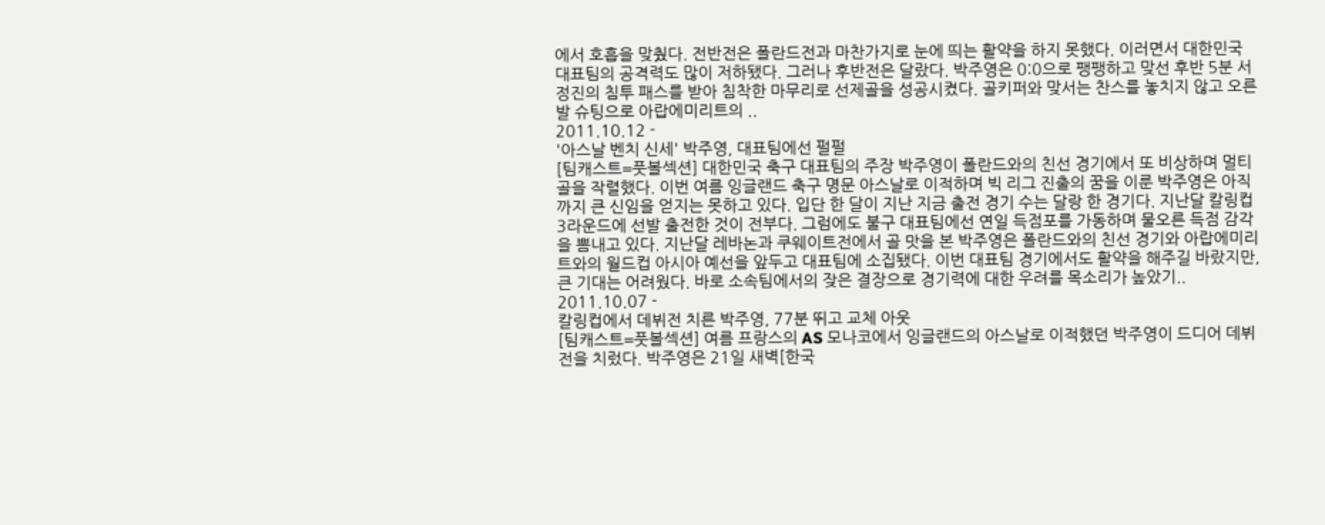에서 호흡을 맞췄다. 전반전은 폴란드전과 마찬가지로 눈에 띄는 활약을 하지 못했다. 이러면서 대한민국 대표팀의 공격력도 많이 저하됐다. 그러나 후반전은 달랐다. 박주영은 0:0으로 팽팽하고 맞선 후반 5분 서정진의 침투 패스를 받아 침착한 마무리로 선제골을 성공시켰다. 골키퍼와 맞서는 찬스를 놓치지 않고 오른발 슈팅으로 아랍에미리트의 ..
2011.10.12 -
'아스날 벤치 신세' 박주영, 대표팀에선 펄펄
[팀캐스트=풋볼섹션] 대한민국 축구 대표팀의 주장 박주영이 폴란드와의 친선 경기에서 또 비상하며 멀티골을 작렬했다. 이번 여름 잉글랜드 축구 명문 아스날로 이적하며 빅 리그 진출의 꿈을 이룬 박주영은 아직까지 큰 신임을 얻지는 못하고 있다. 입단 한 달이 지난 지금 출전 경기 수는 달랑 한 경기다. 지난달 칼링컵 3라운드에 선발 출전한 것이 전부다. 그럼에도 불구 대표팀에선 연일 득점포를 가동하며 물오른 득점 감각을 뽐내고 있다. 지난달 레바논과 쿠웨이트전에서 골 맛을 본 박주영은 폴란드와의 친선 경기와 아랍에미리트와의 월드컵 아시아 예선을 앞두고 대표팀에 소집됐다. 이번 대표팀 경기에서도 활약을 해주길 바랐지만, 큰 기대는 어려웠다. 바로 소속팀에서의 잦은 결장으로 경기력에 대한 우려를 목소리가 높았기..
2011.10.07 -
칼링컵에서 데뷔전 치른 박주영, 77분 뛰고 교체 아웃
[팀캐스트=풋볼섹션] 여름 프랑스의 AS 모나코에서 잉글랜드의 아스날로 이적했던 박주영이 드디어 데뷔전을 치렀다. 박주영은 21일 새벽[한국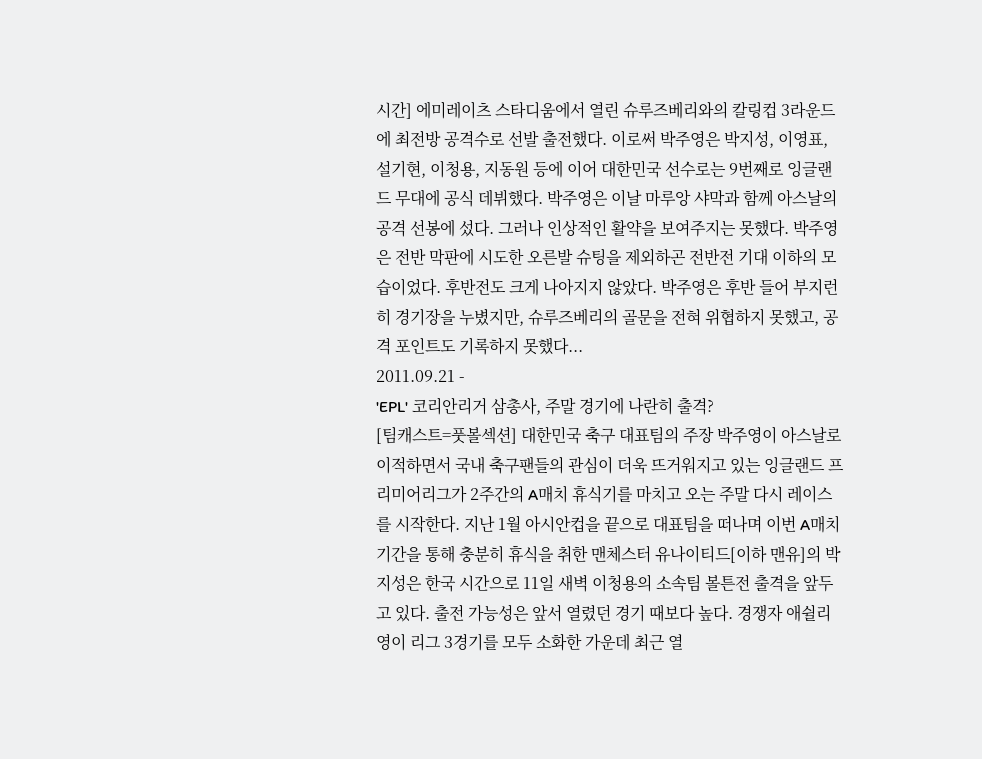시간] 에미레이츠 스타디움에서 열린 슈루즈베리와의 칼링컵 3라운드에 최전방 공격수로 선발 출전했다. 이로써 박주영은 박지성, 이영표, 설기현, 이청용, 지동원 등에 이어 대한민국 선수로는 9번째로 잉글랜드 무대에 공식 데뷔했다. 박주영은 이날 마루앙 샤막과 함께 아스날의 공격 선봉에 섰다. 그러나 인상적인 활약을 보여주지는 못했다. 박주영은 전반 막판에 시도한 오른발 슈팅을 제외하곤 전반전 기대 이하의 모습이었다. 후반전도 크게 나아지지 않았다. 박주영은 후반 들어 부지런히 경기장을 누볐지만, 슈루즈베리의 골문을 전혀 위협하지 못했고, 공격 포인트도 기록하지 못했다...
2011.09.21 -
'EPL' 코리안리거 삼총사, 주말 경기에 나란히 출격?
[팀캐스트=풋볼섹션] 대한민국 축구 대표팀의 주장 박주영이 아스날로 이적하면서 국내 축구팬들의 관심이 더욱 뜨거워지고 있는 잉글랜드 프리미어리그가 2주간의 A매치 휴식기를 마치고 오는 주말 다시 레이스를 시작한다. 지난 1월 아시안컵을 끝으로 대표팀을 떠나며 이번 A매치 기간을 통해 충분히 휴식을 취한 맨체스터 유나이티드[이하 맨유]의 박지성은 한국 시간으로 11일 새벽 이청용의 소속팀 볼튼전 출격을 앞두고 있다. 출전 가능성은 앞서 열렸던 경기 때보다 높다. 경쟁자 애쉴리 영이 리그 3경기를 모두 소화한 가운데 최근 열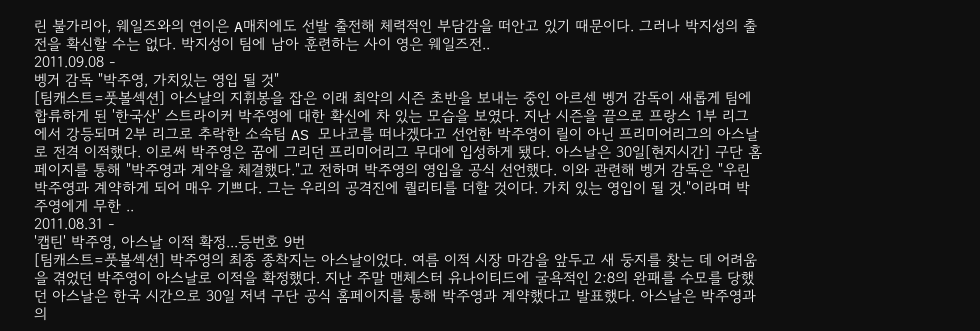린 불가리아, 웨일즈와의 연이은 A매치에도 선발 출전해 체력적인 부담감을 떠안고 있기 때문이다. 그러나 박지성의 출전을 확신할 수는 없다. 박지성이 팀에 남아 훈련하는 사이 영은 웨일즈전..
2011.09.08 -
벵거 감독 "박주영, 가치있는 영입 될 것"
[팀캐스트=풋볼섹션] 아스날의 지휘봉을 잡은 이래 최악의 시즌 초반을 보내는 중인 아르센 벵거 감독이 새롭게 팀에 합류하게 된 '한국산' 스트라이커 박주영에 대한 확신에 차 있는 모습을 보였다. 지난 시즌을 끝으로 프랑스 1부 리그에서 강등되며 2부 리그로 추락한 소속팀 AS 모나코를 떠나겠다고 선언한 박주영이 릴이 아닌 프리미어리그의 아스날로 전격 이적했다. 이로써 박주영은 꿈에 그리던 프리미어리그 무대에 입성하게 됐다. 아스날은 30일[현지시간] 구단 홈페이지를 통해 "박주영과 계약을 체결했다."고 전하며 박주영의 영입을 공식 선언했다. 이와 관련해 벵거 감독은 "우린 박주영과 계약하게 되어 매우 기쁘다. 그는 우리의 공격진에 퀄리티를 더할 것이다. 가치 있는 영입이 될 것."이라며 박주영에게 무한 ..
2011.08.31 -
'캡틴' 박주영, 아스날 이적 확정...등번호 9번
[팀캐스트=풋볼섹션] 박주영의 최종 종착지는 아스날이었다. 여름 이적 시장 마감을 앞두고 새 둥지를 찾는 데 어려움을 겪었던 박주영이 아스날로 이적을 확정했다. 지난 주말 맨체스터 유나이티드에 굴욕적인 2:8의 완패를 수모를 당했던 아스날은 한국 시간으로 30일 저녁 구단 공식 홈페이지를 통해 박주영과 계약했다고 발표했다. 아스날은 박주영과의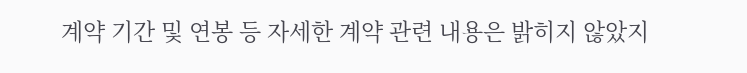계약 기간 및 연봉 등 자세한 계약 관련 내용은 밝히지 않았지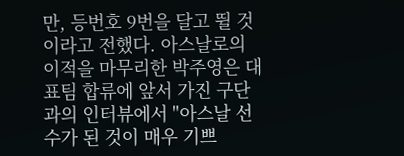만, 등번호 9번을 달고 뛸 것이라고 전했다. 아스날로의 이적을 마무리한 박주영은 대표팀 합류에 앞서 가진 구단과의 인터뷰에서 "아스날 선수가 된 것이 매우 기쁘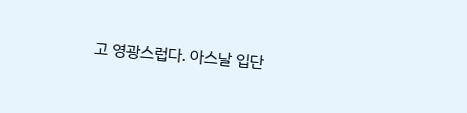고 영광스럽다. 아스날 입단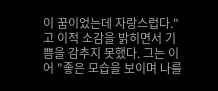이 꿈이었는데 자랑스럽다."고 이적 소감을 밝히면서 기쁨을 감추지 못했다. 그는 이어 "좋은 모습을 보이며 나를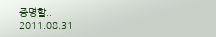증명할..
2011.08.31